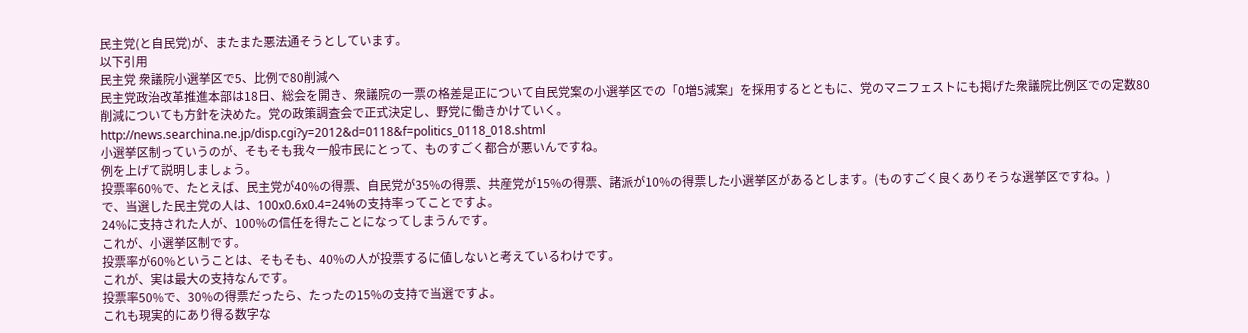民主党(と自民党)が、またまた悪法通そうとしています。
以下引用
民主党 衆議院小選挙区で5、比例で80削減へ
民主党政治改革推進本部は18日、総会を開き、衆議院の一票の格差是正について自民党案の小選挙区での「0増5減案」を採用するとともに、党のマニフェストにも掲げた衆議院比例区での定数80削減についても方針を決めた。党の政策調査会で正式決定し、野党に働きかけていく。
http://news.searchina.ne.jp/disp.cgi?y=2012&d=0118&f=politics_0118_018.shtml
小選挙区制っていうのが、そもそも我々一般市民にとって、ものすごく都合が悪いんですね。
例を上げて説明しましょう。
投票率60%で、たとえば、民主党が40%の得票、自民党が35%の得票、共産党が15%の得票、諸派が10%の得票した小選挙区があるとします。(ものすごく良くありそうな選挙区ですね。)
で、当選した民主党の人は、100x0.6x0.4=24%の支持率ってことですよ。
24%に支持された人が、100%の信任を得たことになってしまうんです。
これが、小選挙区制です。
投票率が60%ということは、そもそも、40%の人が投票するに値しないと考えているわけです。
これが、実は最大の支持なんです。
投票率50%で、30%の得票だったら、たったの15%の支持で当選ですよ。
これも現実的にあり得る数字な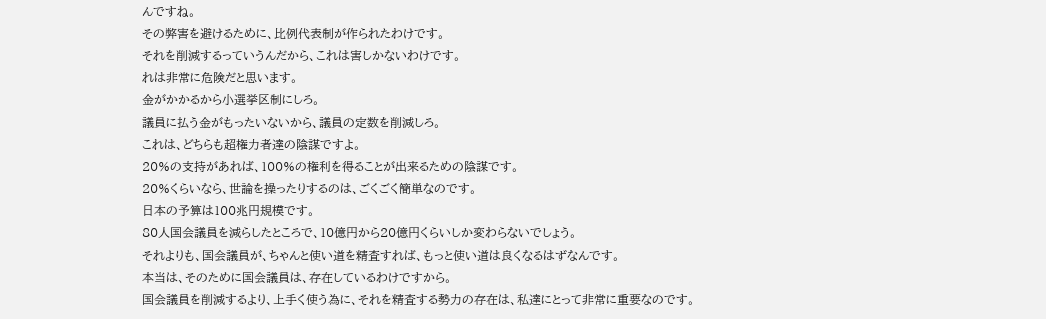んですね。
その弊害を避けるために、比例代表制が作られたわけです。
それを削減するっていうんだから、これは害しかないわけです。
れは非常に危険だと思います。
金がかかるから小選挙区制にしろ。
議員に払う金がもったいないから、議員の定数を削減しろ。
これは、どちらも超権力者達の陰謀ですよ。
20%の支持があれば、100%の権利を得ることが出来るための陰謀です。
20%くらいなら、世論を操ったりするのは、ごくごく簡単なのです。
日本の予算は100兆円規模です。
80人国会議員を減らしたところで、10億円から20億円くらいしか変わらないでしょう。
それよりも、国会議員が、ちゃんと使い道を精査すれば、もっと使い道は良くなるはずなんです。
本当は、そのために国会議員は、存在しているわけですから。
国会議員を削減するより、上手く使う為に、それを精査する勢力の存在は、私達にとって非常に重要なのです。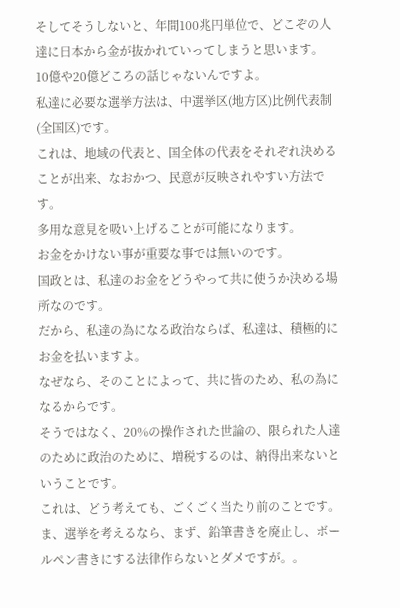そしてそうしないと、年間100兆円単位で、どこぞの人達に日本から金が抜かれていってしまうと思います。
10億や20億どころの話じゃないんですよ。
私達に必要な選挙方法は、中選挙区(地方区)比例代表制(全国区)です。
これは、地域の代表と、国全体の代表をそれぞれ決めることが出来、なおかつ、民意が反映されやすい方法です。
多用な意見を吸い上げることが可能になります。
お金をかけない事が重要な事では無いのです。
国政とは、私達のお金をどうやって共に使うか決める場所なのです。
だから、私達の為になる政治ならば、私達は、積極的にお金を払いますよ。
なぜなら、そのことによって、共に皆のため、私の為になるからです。
そうではなく、20%の操作された世論の、限られた人達のために政治のために、増税するのは、納得出来ないということです。
これは、どう考えても、ごくごく当たり前のことです。
ま、選挙を考えるなら、まず、鉛筆書きを廃止し、ボールペン書きにする法律作らないとダメですが。。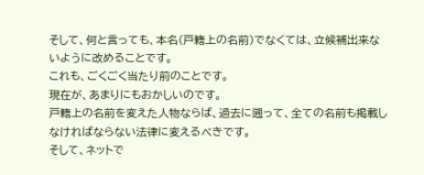そして、何と言っても、本名(戸籍上の名前)でなくては、立候補出来ないように改めることです。
これも、ごくごく当たり前のことです。
現在が、あまりにもおかしいのです。
戸籍上の名前を変えた人物ならば、過去に遡って、全ての名前も掲載しなければならない法律に変えるべきです。
そして、ネットで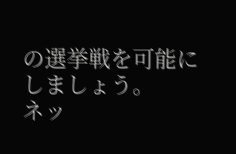の選挙戦を可能にしましょう。
ネッ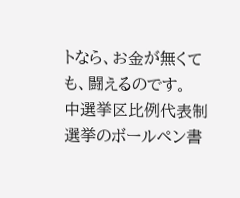トなら、お金が無くても、闘えるのです。
中選挙区比例代表制
選挙のボールペン書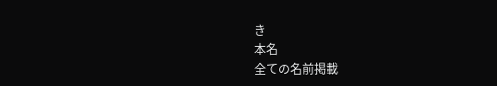き
本名
全ての名前掲載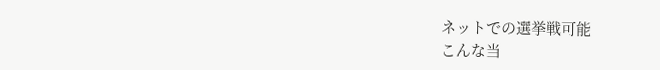ネットでの選挙戦可能
こんな当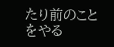たり前のことをやる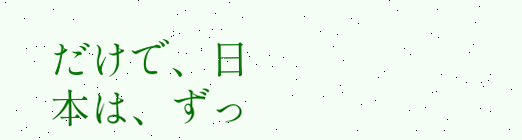だけで、日本は、ずっ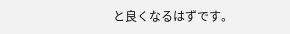と良くなるはずです。